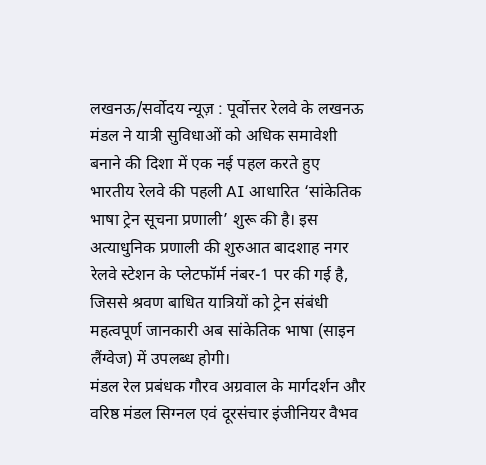लखनऊ/सर्वोदय न्यूज़ : पूर्वोत्तर रेलवे के लखनऊ मंडल ने यात्री सुविधाओं को अधिक समावेशी बनाने की दिशा में एक नई पहल करते हुए भारतीय रेलवे की पहली AI आधारित ‘सांकेतिक भाषा ट्रेन सूचना प्रणाली’ शुरू की है। इस अत्याधुनिक प्रणाली की शुरुआत बादशाह नगर रेलवे स्टेशन के प्लेटफॉर्म नंबर-1 पर की गई है, जिससे श्रवण बाधित यात्रियों को ट्रेन संबंधी महत्वपूर्ण जानकारी अब सांकेतिक भाषा (साइन लैंग्वेज) में उपलब्ध होगी।
मंडल रेल प्रबंधक गौरव अग्रवाल के मार्गदर्शन और वरिष्ठ मंडल सिग्नल एवं दूरसंचार इंजीनियर वैभव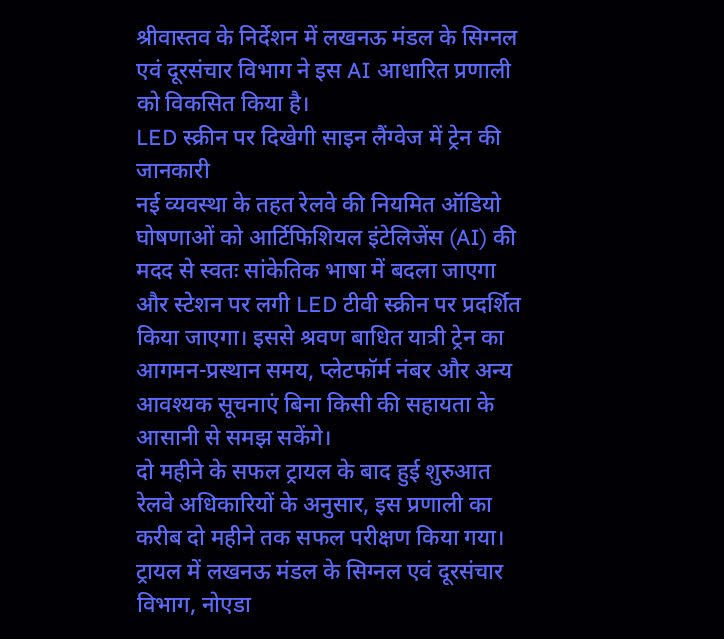श्रीवास्तव के निर्देशन में लखनऊ मंडल के सिग्नल एवं दूरसंचार विभाग ने इस AI आधारित प्रणाली को विकसित किया है।
LED स्क्रीन पर दिखेगी साइन लैंग्वेज में ट्रेन की जानकारी
नई व्यवस्था के तहत रेलवे की नियमित ऑडियो घोषणाओं को आर्टिफिशियल इंटेलिजेंस (AI) की मदद से स्वतः सांकेतिक भाषा में बदला जाएगा और स्टेशन पर लगी LED टीवी स्क्रीन पर प्रदर्शित किया जाएगा। इससे श्रवण बाधित यात्री ट्रेन का आगमन-प्रस्थान समय, प्लेटफॉर्म नंबर और अन्य आवश्यक सूचनाएं बिना किसी की सहायता के आसानी से समझ सकेंगे।
दो महीने के सफल ट्रायल के बाद हुई शुरुआत
रेलवे अधिकारियों के अनुसार, इस प्रणाली का करीब दो महीने तक सफल परीक्षण किया गया। ट्रायल में लखनऊ मंडल के सिग्नल एवं दूरसंचार विभाग, नोएडा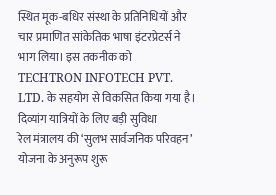स्थित मूक-बधिर संस्था के प्रतिनिधियों और चार प्रमाणित सांकेतिक भाषा इंटरप्रेटर्स ने भाग लिया। इस तकनीक को TECHTRON INFOTECH PVT. LTD. के सहयोग से विकसित किया गया है।
दिव्यांग यात्रियों के लिए बड़ी सुविधा
रेल मंत्रालय की ‘सुलभ सार्वजनिक परिवहन’ योजना के अनुरूप शुरू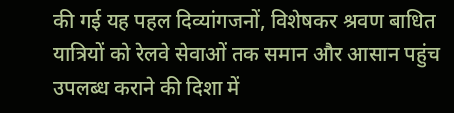की गई यह पहल दिव्यांगजनों, विशेषकर श्रवण बाधित यात्रियों को रेलवे सेवाओं तक समान और आसान पहुंच उपलब्ध कराने की दिशा में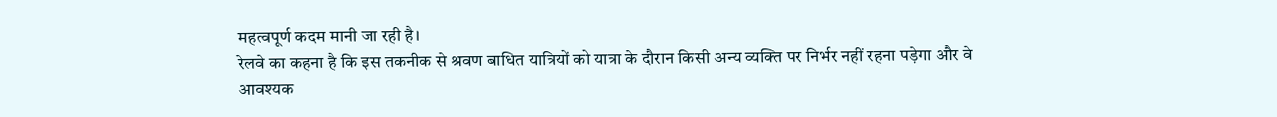महत्वपूर्ण कदम मानी जा रही है।
रेलवे का कहना है कि इस तकनीक से श्रवण बाधित यात्रियों को यात्रा के दौरान किसी अन्य व्यक्ति पर निर्भर नहीं रहना पड़ेगा और वे आवश्यक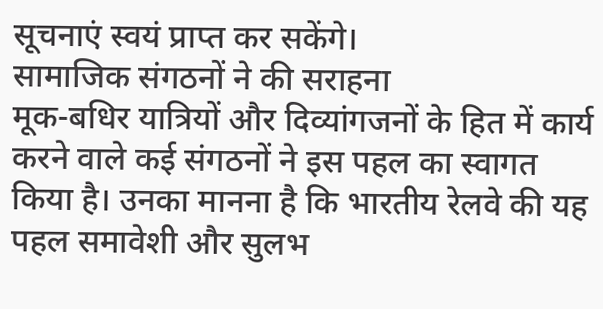सूचनाएं स्वयं प्राप्त कर सकेंगे।
सामाजिक संगठनों ने की सराहना
मूक-बधिर यात्रियों और दिव्यांगजनों के हित में कार्य करने वाले कई संगठनों ने इस पहल का स्वागत किया है। उनका मानना है कि भारतीय रेलवे की यह पहल समावेशी और सुलभ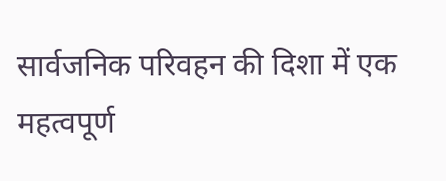सार्वजनिक परिवहन की दिशा में एक महत्वपूर्ण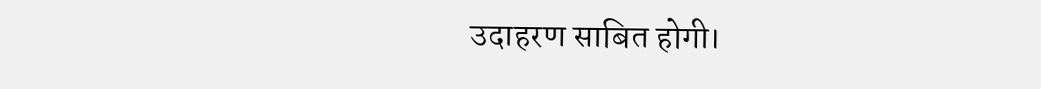उदाहरण साबित होगी।